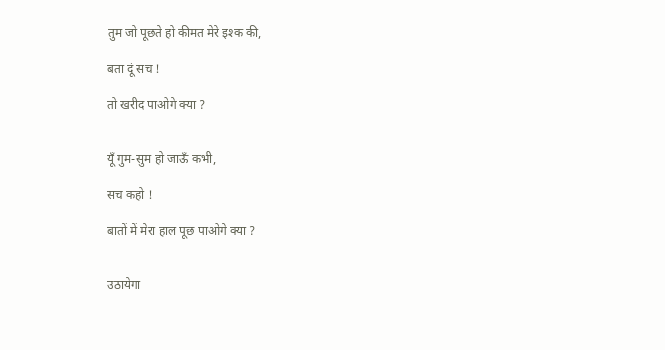तुम जो पूछते हो कीमत मेरे इश्क की,

बता दूं सच !

तो खरीद पाओगे क्या ?


यूँ गुम-सुम हो जाऊँ कभी,

सच कहो !

बातों में मेरा हाल पूछ पाओगे क्या ?


उठायेगा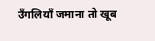उँगलियाँ जमाना तो खूब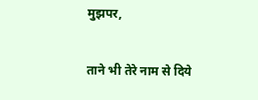मुझपर,

ताने भी तेरे नाम से दिये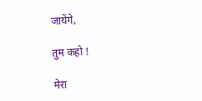जायेंगे,

तुम कहो !

मेरा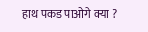हाथ पकड पाओगे क्या ?